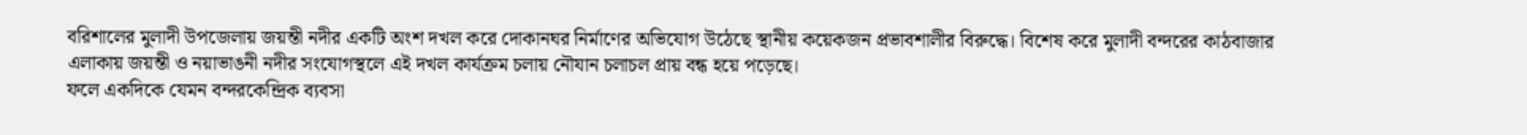বরিশালের মুলাদী উপজেলায় জয়ন্তী নদীর একটি অংশ দখল করে দোকানঘর নির্মাণের অভিযোগ উঠেছে স্থানীয় কয়েকজন প্রভাবশালীর বিরুদ্ধে। বিশেষ করে মুলাদী বন্দরের কাঠবাজার এলাকায় জয়ন্তী ও নয়াভাঙনী নদীর সংযোগস্থলে এই দখল কার্যক্রম চলায় নৌযান চলাচল প্রায় বন্ধ হয়ে পড়েছে।
ফলে একদিকে যেমন বন্দরকেন্দ্রিক ব্যবসা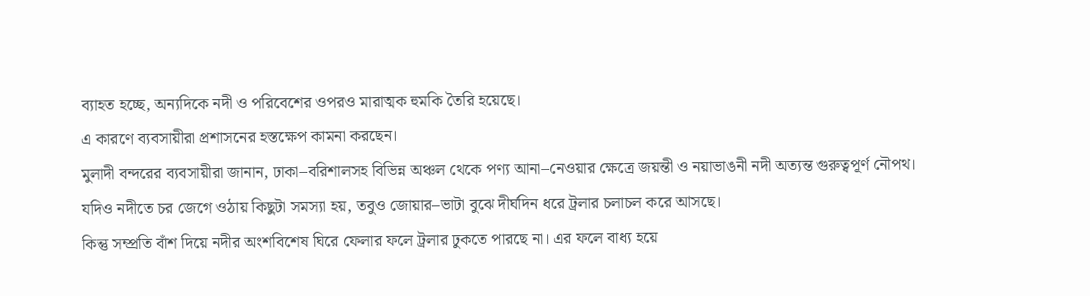ব্যাহত হচ্ছে, অন্যদিকে নদী ও পরিবেশের ওপরও মারাত্মক হুমকি তৈরি হয়েছে।
এ কারণে ব্যবসায়ীরা প্রশাসনের হস্তক্ষেপ কামনা করছেন।
মুলাদী বন্দরের ব্যবসায়ীরা জানান, ঢাকা–বরিশালসহ বিভিন্ন অঞ্চল থেকে পণ্য আনা–নেওয়ার ক্ষেত্রে জয়ন্তী ও নয়াভাঙনী নদী অত্যন্ত গুরুত্বপূর্ণ নৌপথ।
যদিও নদীতে চর জেগে ওঠায় কিছুটা সমস্যা হয়, তবুও জোয়ার–ভাটা বুঝে দীর্ঘদিন ধরে ট্রলার চলাচল করে আসছে।
কিন্তু সম্প্রতি বাঁশ দিয়ে নদীর অংশবিশেষ ঘিরে ফেলার ফলে ট্রলার ঢুকতে পারছে না। এর ফলে বাধ্য হয়ে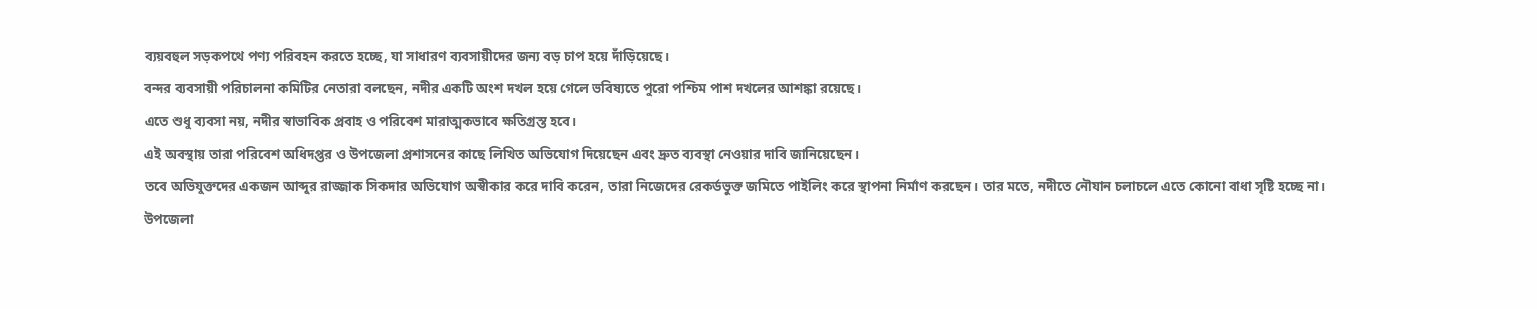ব্যয়বহুল সড়কপথে পণ্য পরিবহন করতে হচ্ছে, যা সাধারণ ব্যবসায়ীদের জন্য বড় চাপ হয়ে দাঁড়িয়েছে।
বন্দর ব্যবসায়ী পরিচালনা কমিটির নেতারা বলছেন, নদীর একটি অংশ দখল হয়ে গেলে ভবিষ্যতে পুরো পশ্চিম পাশ দখলের আশঙ্কা রয়েছে।
এতে শুধু ব্যবসা নয়, নদীর স্বাভাবিক প্রবাহ ও পরিবেশ মারাত্মকভাবে ক্ষতিগ্রস্ত হবে।
এই অবস্থায় তারা পরিবেশ অধিদপ্তর ও উপজেলা প্রশাসনের কাছে লিখিত অভিযোগ দিয়েছেন এবং দ্রুত ব্যবস্থা নেওয়ার দাবি জানিয়েছেন।
তবে অভিযুক্তদের একজন আব্দুর রাজ্জাক সিকদার অভিযোগ অস্বীকার করে দাবি করেন, তারা নিজেদের রেকর্ডভুক্ত জমিতে পাইলিং করে স্থাপনা নির্মাণ করছেন। তার মতে, নদীতে নৌযান চলাচলে এতে কোনো বাধা সৃষ্টি হচ্ছে না।
উপজেলা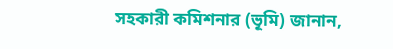সহকারী কমিশনার (ভূমি) জানান,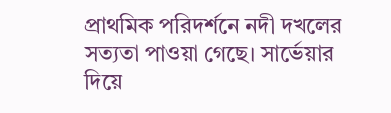প্রাথমিক পরিদর্শনে নদী দখলের সত্যতা পাওয়া গেছে। সার্ভেয়ার দিয়ে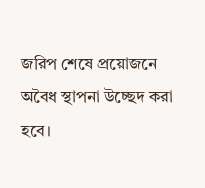জরিপ শেষে প্রয়োজনে অবৈধ স্থাপনা উচ্ছেদ করা হবে।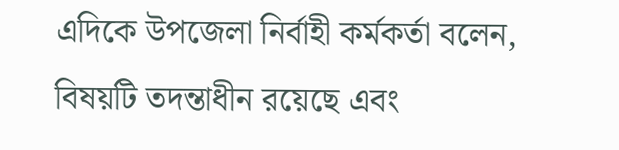এদিকে উপজেলা নির্বাহী কর্মকর্তা বলেন, বিষয়টি তদন্তাধীন রয়েছে এবং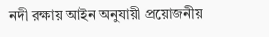নদী রক্ষায় আইন অনুযায়ী প্রয়োজনীয়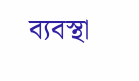ব্যবস্থা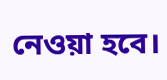নেওয়া হবে।